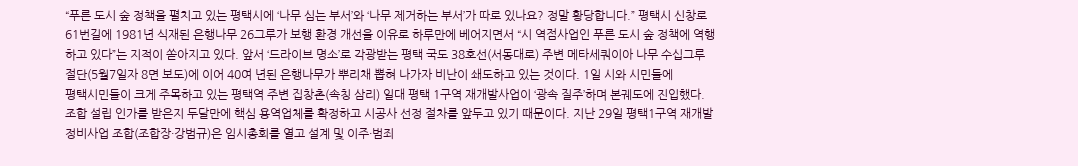“푸른 도시 숲 정책을 펼치고 있는 평택시에 ‘나무 심는 부서’와 ‘나무 제거하는 부서’가 따로 있나요? 정말 황당합니다.” 평택시 신창로 61번길에 1981년 식재된 은행나무 26그루가 보행 환경 개선을 이유로 하루만에 베어지면서 “시 역점사업인 푸른 도시 숲 정책에 역행하고 있다”는 지적이 쏟아지고 있다. 앞서 ‘드라이브 명소’로 각광받는 평택 국도 38호선(서동대로) 주변 메타세쿼이아 나무 수십그루 절단(5월7일자 8면 보도)에 이어 40여 년된 은행나무가 뿌리채 뽑혀 나가자 비난이 쇄도하고 있는 것이다. 1일 시와 시민들에
평택시민들이 크게 주목하고 있는 평택역 주변 집창촌(속칭 삼리) 일대 평택 1구역 재개발사업이 ‘광속 질주’하며 본궤도에 진입했다. 조합 설립 인가를 받은지 두달만에 핵심 용역업체를 확정하고 시공사 선정 절차를 앞두고 있기 때문이다. 지난 29일 평택1구역 재개발 정비사업 조합(조합장·강범규)은 임시총회를 열고 설계 및 이주·범죄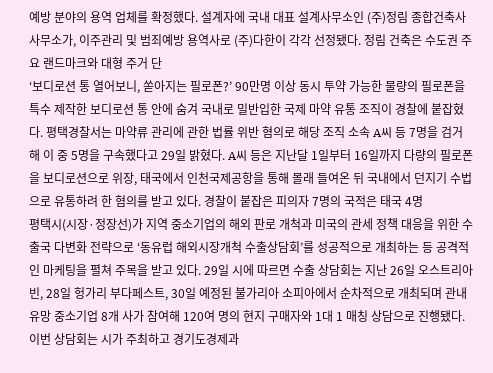예방 분야의 용역 업체를 확정했다. 설계자에 국내 대표 설계사무소인 (주)정림 종합건축사사무소가, 이주관리 및 범죄예방 용역사로 (주)다한이 각각 선정됐다. 정림 건축은 수도권 주요 랜드마크와 대형 주거 단
‘보디로션 통 열어보니, 쏟아지는 필로폰?’ 90만명 이상 동시 투약 가능한 물량의 필로폰을 특수 제작한 보디로션 통 안에 숨겨 국내로 밀반입한 국제 마약 유통 조직이 경찰에 붙잡혔다. 평택경찰서는 마약류 관리에 관한 법률 위반 혐의로 해당 조직 소속 A씨 등 7명을 검거해 이 중 5명을 구속했다고 29일 밝혔다. A씨 등은 지난달 1일부터 16일까지 다량의 필로폰을 보디로션으로 위장, 태국에서 인천국제공항을 통해 몰래 들여온 뒤 국내에서 던지기 수법으로 유통하려 한 혐의를 받고 있다. 경찰이 붙잡은 피의자 7명의 국적은 태국 4명
평택시(시장·정장선)가 지역 중소기업의 해외 판로 개척과 미국의 관세 정책 대응을 위한 수출국 다변화 전략으로 ‘동유럽 해외시장개척 수출상담회’를 성공적으로 개최하는 등 공격적인 마케팅을 펼쳐 주목을 받고 있다. 29일 시에 따르면 수출 상담회는 지난 26일 오스트리아 빈, 28일 헝가리 부다페스트, 30일 예정된 불가리아 소피아에서 순차적으로 개최되며 관내 유망 중소기업 8개 사가 참여해 120여 명의 현지 구매자와 1대 1 매칭 상담으로 진행됐다. 이번 상담회는 시가 주최하고 경기도경제과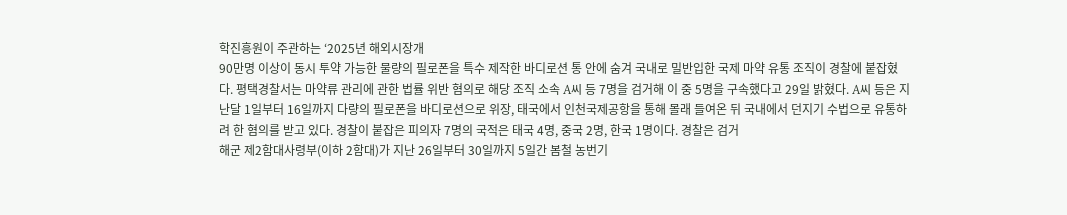학진흥원이 주관하는 ‘2025년 해외시장개
90만명 이상이 동시 투약 가능한 물량의 필로폰을 특수 제작한 바디로션 통 안에 숨겨 국내로 밀반입한 국제 마약 유통 조직이 경찰에 붙잡혔다. 평택경찰서는 마약류 관리에 관한 법률 위반 혐의로 해당 조직 소속 A씨 등 7명을 검거해 이 중 5명을 구속했다고 29일 밝혔다. A씨 등은 지난달 1일부터 16일까지 다량의 필로폰을 바디로션으로 위장, 태국에서 인천국제공항을 통해 몰래 들여온 뒤 국내에서 던지기 수법으로 유통하려 한 혐의를 받고 있다. 경찰이 붙잡은 피의자 7명의 국적은 태국 4명, 중국 2명, 한국 1명이다. 경찰은 검거
해군 제2함대사령부(이하 2함대)가 지난 26일부터 30일까지 5일간 봄철 농번기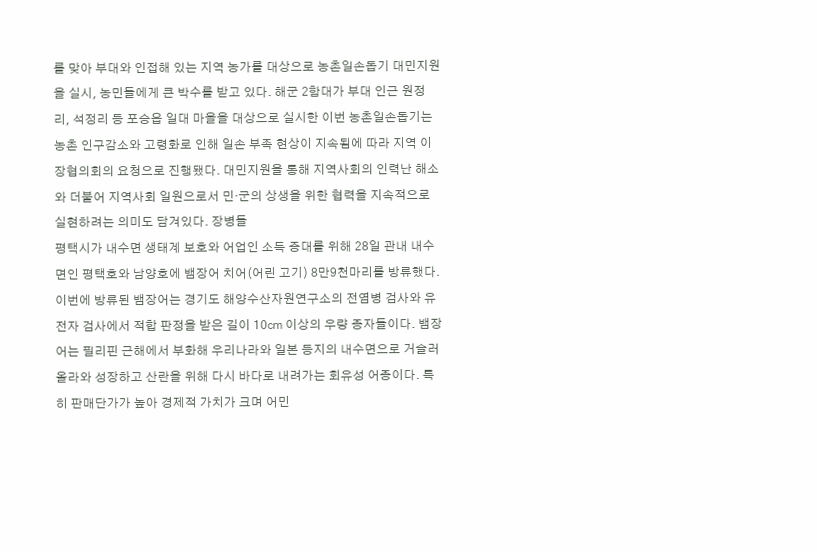를 맞아 부대와 인접해 있는 지역 농가를 대상으로 농촌일손돕기 대민지원을 실시, 농민들에게 큰 박수를 받고 있다. 해군 2함대가 부대 인근 원정리, 석정리 등 포승읍 일대 마을을 대상으로 실시한 이번 농촌일손돕기는 농촌 인구감소와 고령화로 인해 일손 부족 현상이 지속됨에 따라 지역 이장협의회의 요청으로 진행됐다. 대민지원을 통해 지역사회의 인력난 해소와 더불어 지역사회 일원으로서 민·군의 상생을 위한 협력을 지속적으로 실현하려는 의미도 담겨있다. 장병들
평택시가 내수면 생태계 보호와 어업인 소득 증대를 위해 28일 관내 내수면인 평택호와 남양호에 뱀장어 치어(어린 고기) 8만9천마리를 방류했다. 이번에 방류된 뱀장어는 경기도 해양수산자원연구소의 전염병 검사와 유전자 검사에서 적합 판정을 받은 길이 10㎝ 이상의 우량 종자들이다. 뱀장어는 필리핀 근해에서 부화해 우리나라와 일본 등지의 내수면으로 거슬러 올라와 성장하고 산란을 위해 다시 바다로 내려가는 회유성 어종이다. 특히 판매단가가 높아 경제적 가치가 크며 어민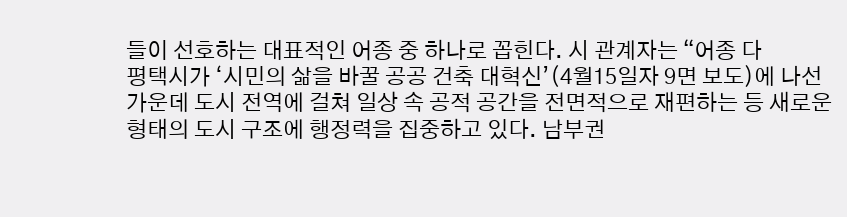들이 선호하는 대표적인 어종 중 하나로 꼽힌다. 시 관계자는 “어종 다
평택시가 ‘시민의 삶을 바꿀 공공 건축 대혁신’(4월15일자 9면 보도)에 나선 가운데 도시 전역에 걸쳐 일상 속 공적 공간을 전면적으로 재편하는 등 새로운 형태의 도시 구조에 행정력을 집중하고 있다. 남부권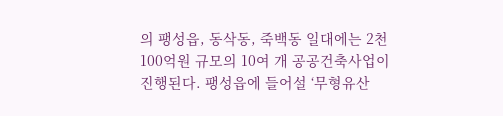의 팽성읍, 동삭동, 죽백동 일대에는 2천100억원 규모의 10여 개 공공건축사업이 진행된다. 팽성읍에 들어설 ‘무형유산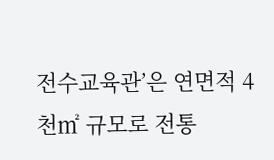전수교육관’은 연면적 4천㎡ 규모로 전통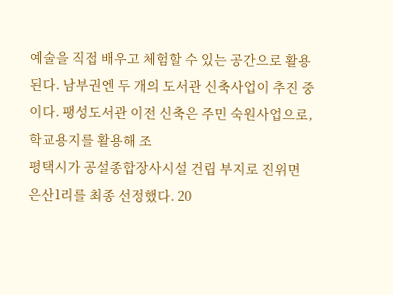예술을 직접 배우고 체험할 수 있는 공간으로 활용된다. 남부권엔 두 개의 도서관 신축사업이 추진 중이다. 팽성도서관 이전 신축은 주민 숙원사업으로, 학교용지를 활용해 조
평택시가 공설종합장사시설 건립 부지로 진위면 은산1리를 최종 선정했다. 20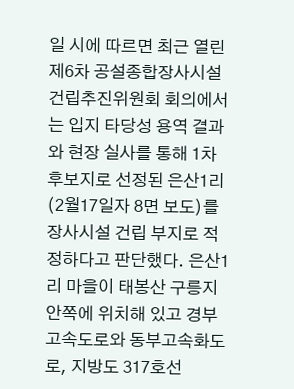일 시에 따르면 최근 열린 제6차 공설종합장사시설 건립추진위원회 회의에서는 입지 타당성 용역 결과와 현장 실사를 통해 1차 후보지로 선정된 은산1리(2월17일자 8면 보도)를 장사시설 건립 부지로 적정하다고 판단했다. 은산1리 마을이 태봉산 구릉지 안쪽에 위치해 있고 경부고속도로와 동부고속화도로, 지방도 317호선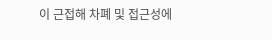이 근접해 차폐 및 접근성에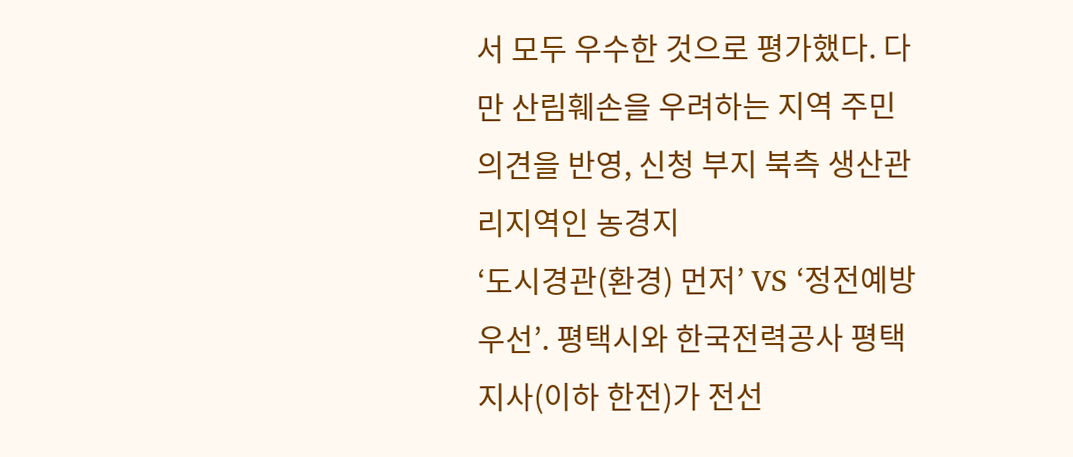서 모두 우수한 것으로 평가했다. 다만 산림훼손을 우려하는 지역 주민 의견을 반영, 신청 부지 북측 생산관리지역인 농경지
‘도시경관(환경) 먼저’ VS ‘정전예방 우선’. 평택시와 한국전력공사 평택지사(이하 한전)가 전선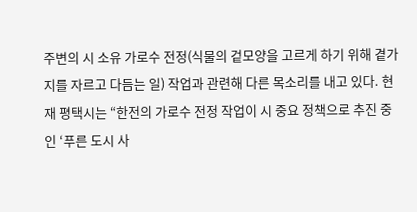주변의 시 소유 가로수 전정(식물의 겉모양을 고르게 하기 위해 곁가지를 자르고 다듬는 일) 작업과 관련해 다른 목소리를 내고 있다. 현재 평택시는 “한전의 가로수 전정 작업이 시 중요 정책으로 추진 중인 ‘푸른 도시 사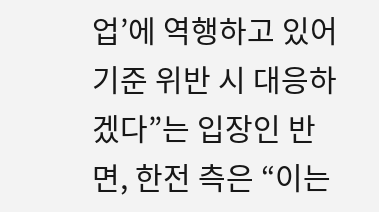업’에 역행하고 있어 기준 위반 시 대응하겠다”는 입장인 반면, 한전 측은 “이는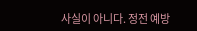사실이 아니다. 정전 예방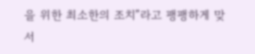을 위한 최소한의 조치”라고 팽팽하게 맞서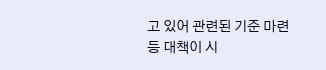고 있어 관련된 기준 마련 등 대책이 시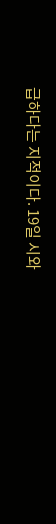급하다는 지적이다. 19일 시와